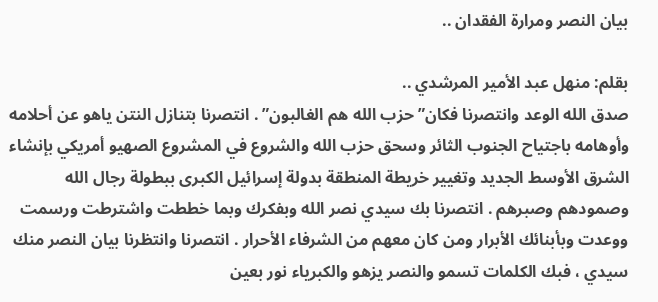بيان النصر ومرارة الفقدان ..

بقلم: منهل عبد الأمير المرشدي ..
صدق الله الوعد وانتصرنا فكان” حزب الله هم الغالبون” . انتصرنا بتنازل النتن ياهو عن أحلامه وأوهامه باجتياح الجنوب الثائر وسحق حزب الله والشروع في المشروع الصهيو أمريكي بإنشاء الشرق الأوسط الجديد وتغيير خريطة المنطقة بدولة إسرائيل الكبرى ببطولة رجال الله وصمودهم وصبرهم . انتصرنا بك سيدي نصر الله وبفكرك وبما خططت واشترطت ورسمت ووعدت وبأبنائك الأبرار ومن كان معهم من الشرفاء الأحرار . انتصرنا وانتظرنا بيان النصر منك سيدي ، فبك الكلمات تسمو والنصر يزهو والكبرياء نور بعين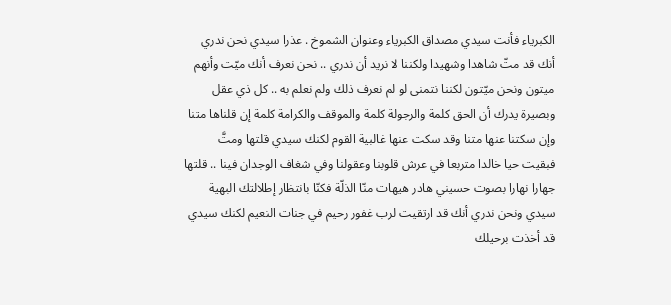الكبرياء فأنت سيدي مصداق الكبرياء وعنوان الشموخ . عذرا سيدي نحن ندري أنك قد متّ شاهدا وشهيدا ولكننا لا نريد أن ندري .. نحن نعرف أنك ميّت وأنهم ميتون ونحن ميّتون لكننا نتمنى لو لم نعرف ذلك ولم نعلم به .. كل ذي عقل وبصيرة يدرك أن الحق كلمة والرجولة كلمة والموقف والكرامة كلمة إن قلناها متنا وإن سكتنا عنها متنا وقد سكت عنها غالبية القوم لكنك سيدي قلتها ومتَّ فبقيت حيا خالدا متربعا في عرش قلوبنا وعقولنا وفي شغاف الوجدان فينا .. قلتها جهارا نهارا بصوت حسيني هادر هيهات منّا الذلّة فكنّا بانتظار إطلالتك البهية سيدي ونحن ندري أنك قد ارتقيت لرب غفور رحيم في جنات النعيم لكنك سيدي قد أخذت برحيلك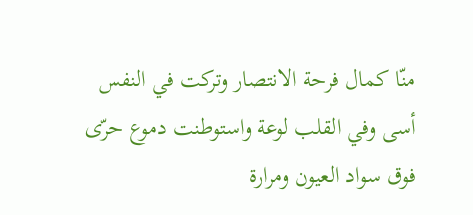منّا كمال فرحة الانتصار وتركت في النفس أسى وفي القلب لوعة واستوطنت دموع حرّى فوق سواد العيون ومرارة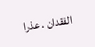الفقدان . عذرا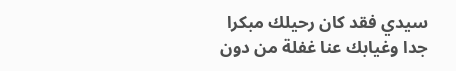سيدي فقد كان رحيلك مبكرا جدا وغيابك عنا غفلة من دون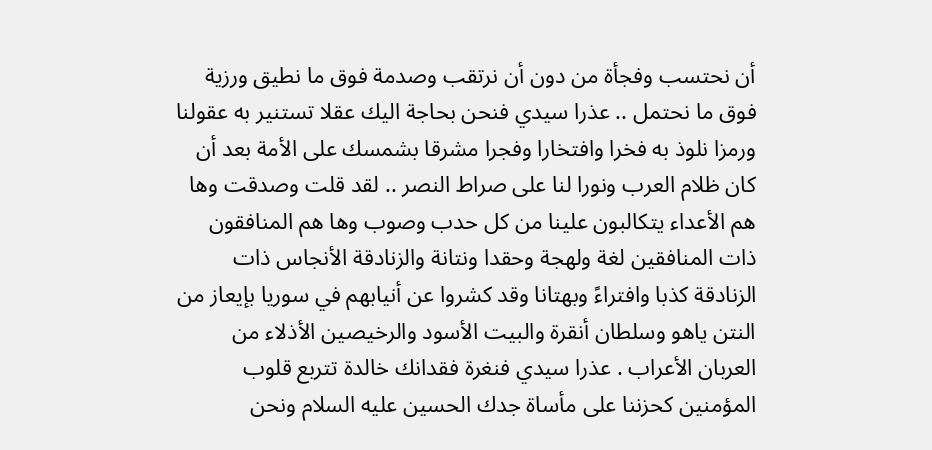أن نحتسب وفجأة من دون أن نرتقب وصدمة فوق ما نطيق ورزية فوق ما نحتمل .. عذرا سيدي فنحن بحاجة اليك عقلا تستنير به عقولنا ورمزا نلوذ به فخرا وافتخارا وفجرا مشرقا بشمسك على الأمة بعد أن كان ظلام العرب ونورا لنا على صراط النصر .. لقد قلت وصدقت وها هم الأعداء يتكالبون علينا من كل حدب وصوب وها هم المنافقون ذات المنافقين لغة ولهجة وحقدا ونتانة والزنادقة الأنجاس ذات الزنادقة كذبا وافتراءً وبهتانا وقد كشروا عن أنيابهم في سوريا بإيعاز من النتن ياهو وسلطان أنقرة والبيت الأسود والرخيصين الأذلاء من العربان الأعراب . عذرا سيدي فنغرة فقدانك خالدة تتربع قلوب المؤمنين كحزننا على مأساة جدك الحسين عليه السلام ونحن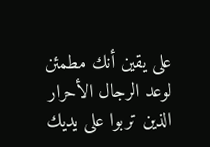على يقين أنك مطمئن لوعد الرجال الأحرار الذين تربوا على يديك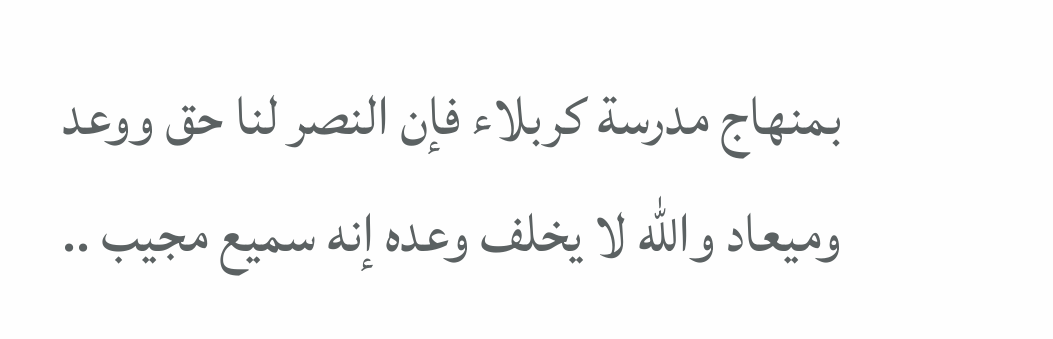بمنهاج مدرسة كربلاء فإن النصر لنا حق ووعد وميعاد والله لا يخلف وعده إنه سميع مجيب ..